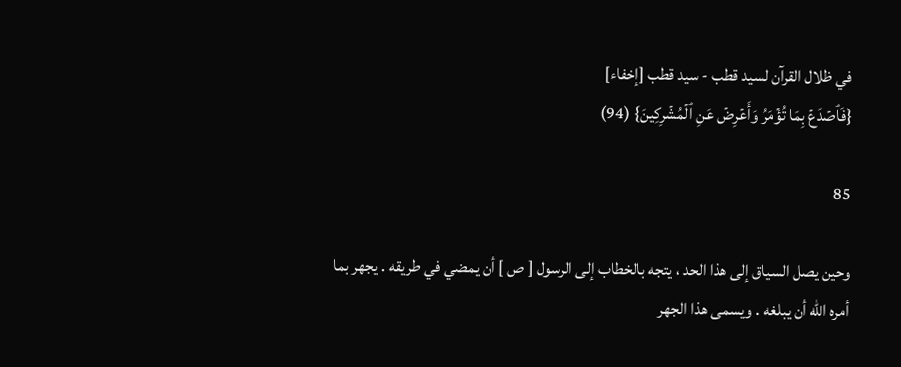في ظلال القرآن لسيد قطب - سيد قطب [إخفاء]
{فَٱصۡدَعۡ بِمَا تُؤۡمَرُ وَأَعۡرِضۡ عَنِ ٱلۡمُشۡرِكِينَ} (94)

85

وحين يصل السياق إلى هذا الحد ، يتجه بالخطاب إلى الرسول [ ص ] أن يمضي في طريقه . يجهر بما أمره الله أن يبلغه . ويسمى هذا الجهر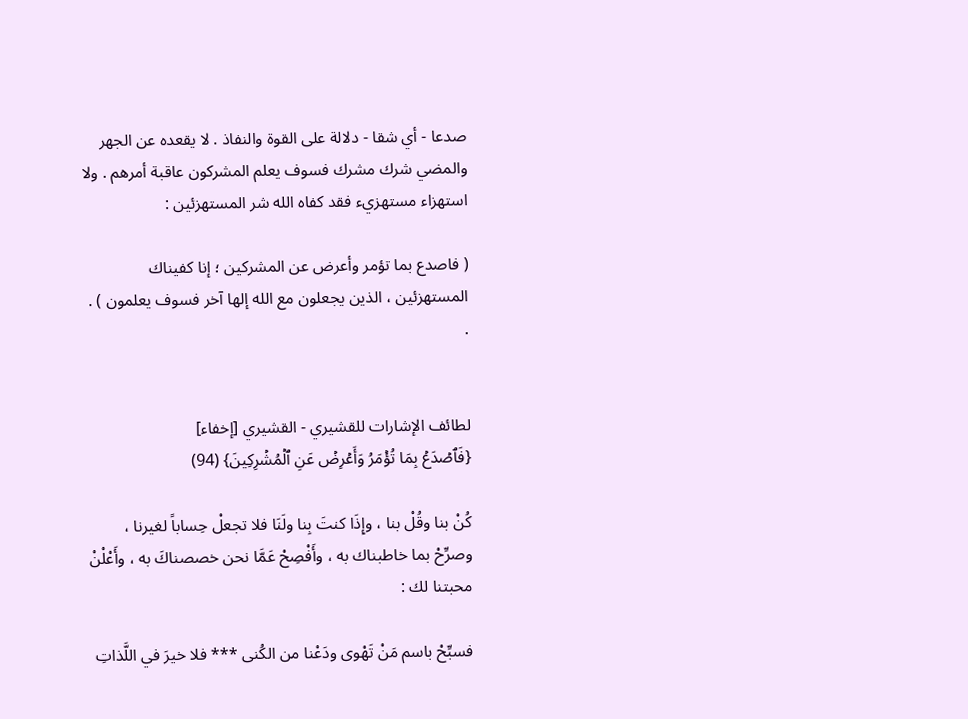صدعا - أي شقا - دلالة على القوة والنفاذ . لا يقعده عن الجهر والمضي شرك مشرك فسوف يعلم المشركون عاقبة أمرهم . ولا استهزاء مستهزيء فقد كفاه الله شر المستهزئين :

( فاصدع بما تؤمر وأعرض عن المشركين ؛ إنا كفيناك المستهزئين ، الذين يجعلون مع الله إلها آخر فسوف يعلمون ) . .


لطائف الإشارات للقشيري - القشيري [إخفاء]
{فَٱصۡدَعۡ بِمَا تُؤۡمَرُ وَأَعۡرِضۡ عَنِ ٱلۡمُشۡرِكِينَ} (94)

كُنْ بنا وقُلْ بنا ، وإِذَا كنتَ بِنا ولَنَا فلا تجعلْ حِساباً لغيرنا ، وصرِّحْ بما خاطبناك به ، وأَفْصِحْ عَمَّا نحن خصصناكَ به ، وأَعْلْنْ محبتنا لك :

فسبِّحْ باسم مَنْ تَهْوى ودَعْنا من الكُنى *** فلا خيرَ في اللَّذاتِ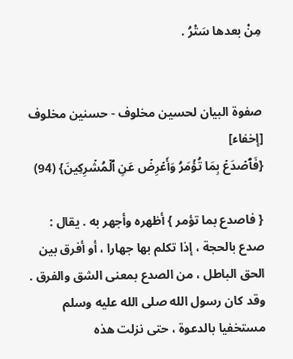مِنْ بعدها سَتْرُ .


صفوة البيان لحسين مخلوف - حسنين مخلوف [إخفاء]
{فَٱصۡدَعۡ بِمَا تُؤۡمَرُ وَأَعۡرِضۡ عَنِ ٱلۡمُشۡرِكِينَ} (94)

{ فاصدع بما تؤمر } أظهره وأجهر به . يقال : صدع بالحجة ، إذا تكلم بها جهارا ، أو أفرق بين الحق الباطل ، من الصدع بمعنى الشق والفرق . وقد كان رسول الله صلى الله عليه وسلم مستخفيا بالدعوة ، حتى نزلت هذه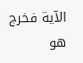الآية فخرج هو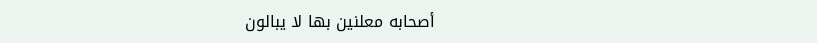أصحابه معلنين بها لا يبالون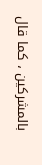بالمشركين ، كما قال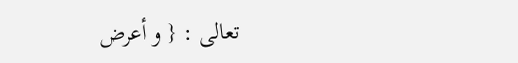تعالى : { و أعرض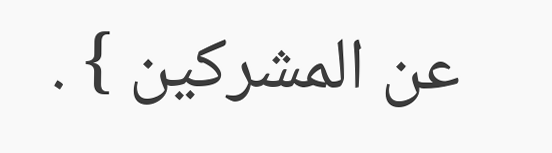عن المشركين } .